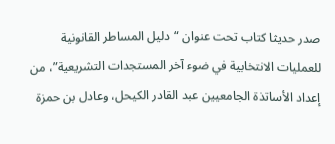صدر حديثا كتاب تحت عنوان “دليل المساطر القانونية للعمليات الانتخابية في ضوء آخر المستجدات التشريعية”، من إعداد الأساتذة الجامعيين عبد القادر الكيحل، وعادل بن حمزة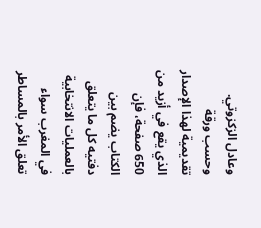وعادل الزكزوتي.
وحسب ورقة تقديمية لهذا الإصدار الذي يقع في أزيد من 650 صفحة، فإن الكتاب يضم بين دفتيه كل ما يتعلق بالعمليات الانتخابية في المغرب سواء تعلق الأمر بالمساطر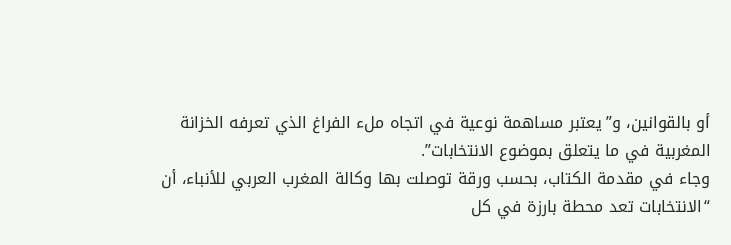أو بالقوانين، و”يعتبر مساهمة نوعية في اتجاه ملء الفراغ الذي تعرفه الخزانة المغربية في ما يتعلق بموضوع الانتخابات”.
وجاء في مقدمة الكتاب، بحسب ورقة توصلت بها وكالة المغرب العربي للأنباء، أن “الانتخابات تعد محطة بارزة في كل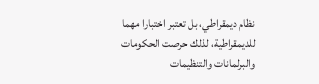نظام ديمقراطي، بل تعتبر اختبارا مهما للديمقراطية، لذلك حرصت الحكومات والبرلمانات والتنظيمات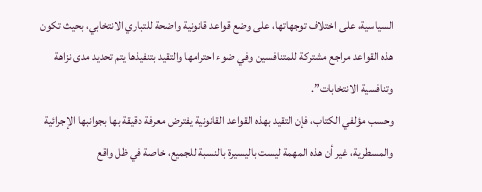السياسية، على اختلاف توجهاتها، على وضع قواعد قانونية واضحة للتباري الانتخابي، بحيث تكون هذه القواعد مراجع مشتركة للمتنافسين وفي ضوء احترامها والتقيد بتنفيذها يتم تحديد مدى نزاهة وتنافسية الانتخابات”.
وحسب مؤلفي الكتاب، فإن التقيد بهذه القواعد القانونية يفترض معرفة دقيقة بها بجوانبها الإجرائية والمسطرية، غير أن هذه المهمة ليست باليسيرة بالنسبة للجميع، خاصة في ظل واقع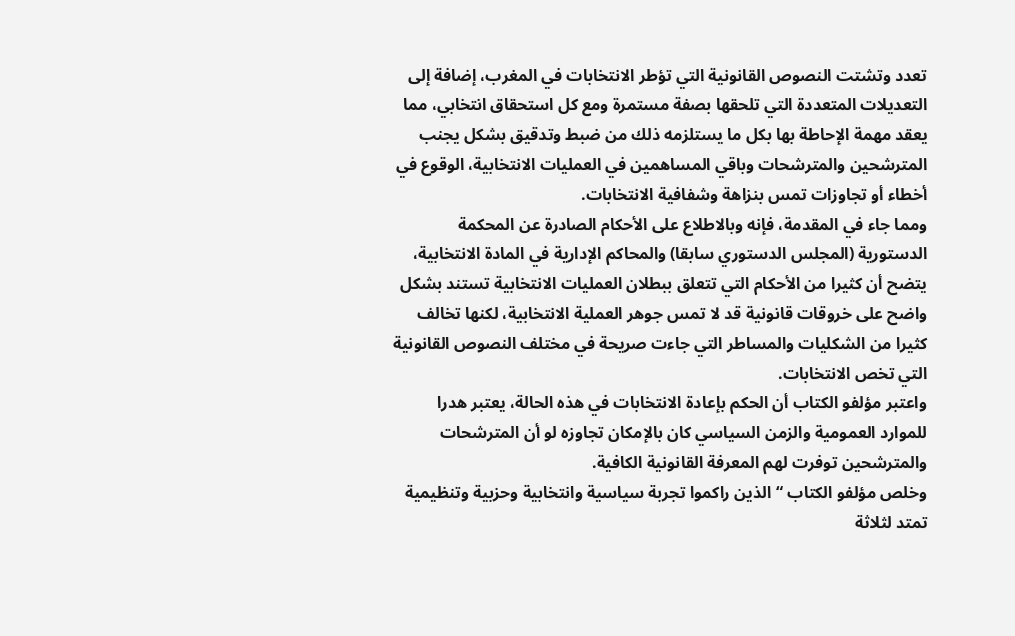تعدد وتشتت النصوص القانونية التي تؤطر الانتخابات في المغرب، إضافة إلى التعديلات المتعددة التي تلحقها بصفة مستمرة ومع كل استحقاق انتخابي، مما يعقد مهمة الإحاطة بها بكل ما يستلزمه ذلك من ضبط وتدقيق بشكل يجنب المترشحين والمترشحات وباقي المساهمين في العمليات الانتخابية، الوقوع في أخطاء أو تجاوزات تمس بنزاهة وشفافية الانتخابات.
ومما جاء في المقدمة، فإنه وبالاطلاع على الأحكام الصادرة عن المحكمة الدستورية (المجلس الدستوري سابقا) والمحاكم الإدارية في المادة الانتخابية، يتضح أن كثيرا من الأحكام التي تتعلق ببطلان العمليات الانتخابية تستند بشكل واضح على خروقات قانونية قد لا تمس جوهر العملية الانتخابية، لكنها تخالف كثيرا من الشكليات والمساطر التي جاءت صريحة في مختلف النصوص القانونية التي تخص الانتخابات.
واعتبر مؤلفو الكتاب أن الحكم بإعادة الانتخابات في هذه الحالة، يعتبر هدرا للموارد العمومية والزمن السياسي كان بالإمكان تجاوزه لو أن المترشحات والمترشحين توفرت لهم المعرفة القانونية الكافية.
وخلص مؤلفو الكتاب “الذين راكموا تجربة سياسية وانتخابية وحزبية وتنظيمية تمتد لثلاثة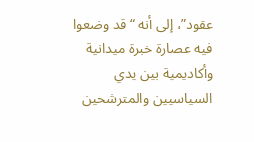عقود”، إلى أنه “قد وضعوا فيه عصارة خبرة ميدانية وأكاديمية بين يدي السياسيين والمترشحين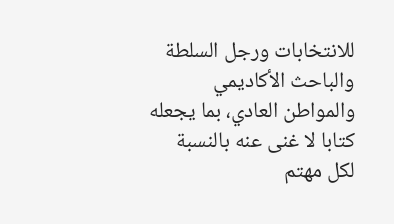للانتخابات ورجل السلطة والباحث الأكاديمي والمواطن العادي، بما يجعله كتابا لا غنى عنه بالنسبة لكل مهتم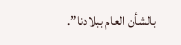بالشأن العام ببلادنا”.